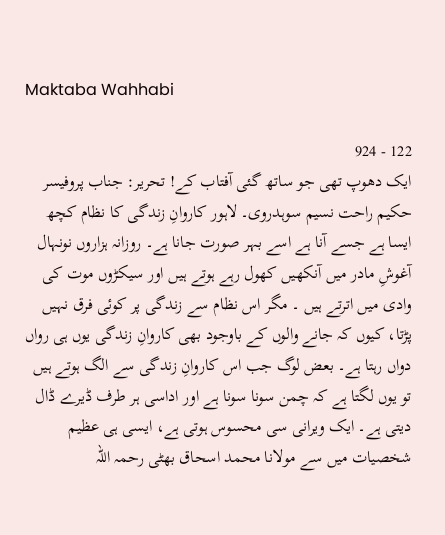Maktaba Wahhabi

122 - 924
ایک دھوپ تھی جو ساتھ گئی آفتاب کے! تحریر: جناب پروفیسر حکیم راحت نسیم سوہدروی۔ لاہور کاروانِ زندگی کا نظام کچھ ایسا ہے جسے آنا ہے اسے بہر صورت جانا ہے۔ روزانہ ہزاروں نونہال آغوشِ مادر میں آنکھیں کھول رہے ہوتے ہیں اور سیکڑوں موت کی وادی میں اترتے ہیں ۔ مگر اس نظام سے زندگی پر کوئی فرق نہیں پڑتا، کیوں کہ جانے والوں کے باوجود بھی کاروانِ زندگی یوں ہی رواں دواں رہتا ہے۔ بعض لوگ جب اس کاروانِ زندگی سے الگ ہوتے ہیں تو یوں لگتا ہے کہ چمن سونا سونا ہے اور اداسی ہر طرف ڈیرے ڈال دیتی ہے۔ ایک ویرانی سی محسوس ہوتی ہے، ایسی ہی عظیم شخصیات میں سے مولانا محمد اسحاق بھٹی رحمہ اللہ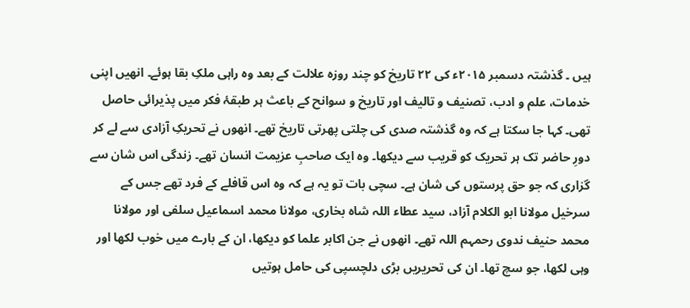ہیں ۔ گذشتہ دسمبر ۲۰۱۵ء کی ۲۲ تاریخ کو چند روزہ علالت کے بعد وہ راہی ملکِ بقا ہوئے۔ انھیں اپنی خدمات، علم و ادب، تصنیف و تالیف اور تاریخ و سوانح کے باعث ہر طبقۂ فکر میں پذیرائی حاصل تھی۔ کہا جا سکتا ہے کہ وہ گذشتہ صدی کی چلتی پھرتی تاریخ تھے۔ انھوں نے تحریکِ آزادی سے لے کر دورِ حاضر تک ہر تحریک کو قریب سے دیکھا۔ وہ ایک صاحبِ عزیمت انسان تھے۔ زندگی اس شان سے گزاری کہ جو حق پرستوں کی شان ہے۔ سچی بات تو یہ ہے کہ وہ اس قافلے کے فرد تھے جس کے سرخیل مولانا ابو الکلام آزاد، سید عطاء اللہ شاہ بخاری، مولانا محمد اسماعیل سلفی اور مولانا محمد حنیف ندوی رحمہم اللہ تھے۔ انھوں نے جن اکابر علما کو دیکھا، ان کے بارے میں خوب لکھا اور وہی لکھا، جو سچ تھا۔ ان کی تحریریں بڑی دلچسپی کی حامل ہوتیں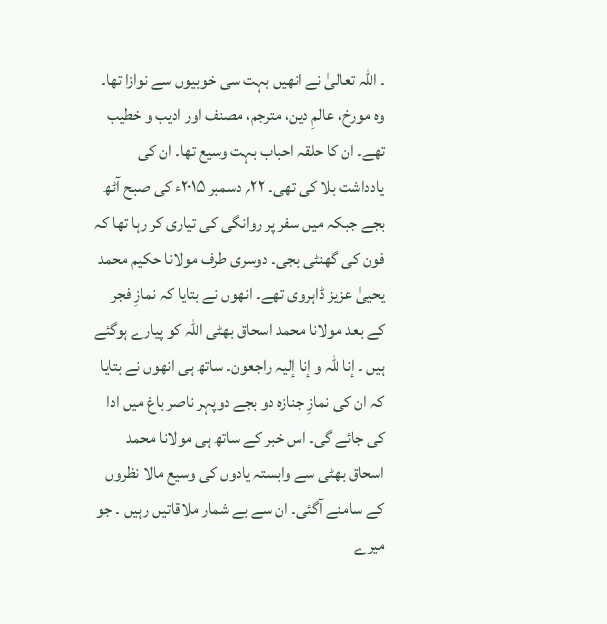۔ اللہ تعالیٰ نے انھیں بہت سی خوبیوں سے نوازا تھا۔ وہ مورخ، عالمِ دین، مترجم، مصنف اور ادیب و خطیب تھے۔ ان کا حلقہ احباب بہت وسیع تھا۔ ان کی یادداشت بلا کی تھی۔ ۲۲؍ دسمبر ۲۰۱۵ء کی صبح آٹھ بجے جبکہ میں سفر پر روانگی کی تیاری کر رہا تھا کہ فون کی گھنٹی بجی۔ دوسری طرف مولانا حکیم محمد یحییٰ عزیز ڈاہروی تھے۔ انھوں نے بتایا کہ نمازِ فجر کے بعد مولانا محمد اسحاق بھٹی اللہ کو پیارے ہوگئے ہیں ۔ إنا للّٰہ و إنا إلیہ راجعون۔ ساتھ ہی انھوں نے بتایا کہ ان کی نمازِ جنازہ دو بجے دوپہر ناصر باغ میں ادا کی جائے گی۔ اس خبر کے ساتھ ہی مولانا محمد اسحاق بھٹی سے وابستہ یادوں کی وسیع مالا نظروں کے سامنے آگئی۔ ان سے بے شمار ملاقاتیں رہیں ۔ جو میرے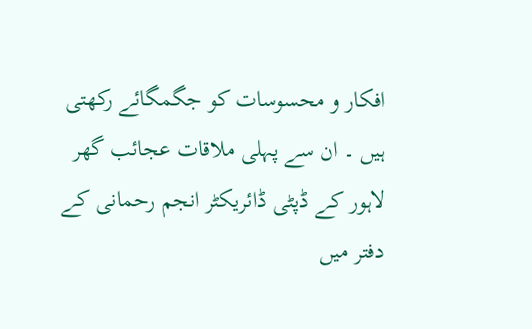افکار و محسوسات کو جگمگائے رکھتی ہیں ۔ ان سے پہلی ملاقات عجائب گھر لاہور کے ڈپٹی ڈائریکٹر انجم رحمانی کے دفتر میں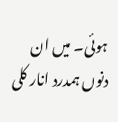ہوئی۔ میں ان دنوں ہمدرد انار کلی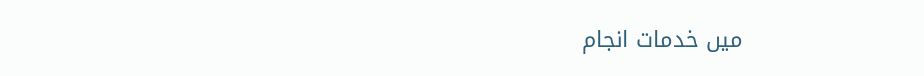میں خدمات انجام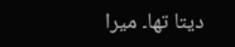دیتا تھا۔ میرا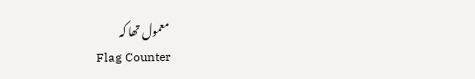معمول تھا کہ
Flag Counter